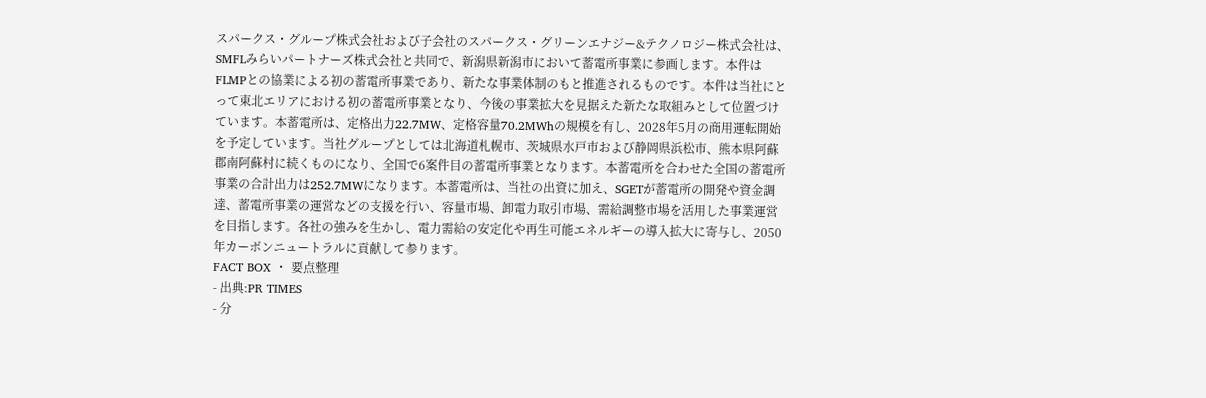スパークス・グループ株式会社および子会社のスパークス・グリーンエナジー&テクノロジー株式会社は、SMFLみらいパートナーズ株式会社と共同で、新潟県新潟市において蓄電所事業に参画します。本件はFLMPとの協業による初の蓄電所事業であり、新たな事業体制のもと推進されるものです。本件は当社にとって東北エリアにおける初の蓄電所事業となり、今後の事業拡大を見据えた新たな取組みとして位置づけています。本蓄電所は、定格出力22.7MW、定格容量70.2MWhの規模を有し、2028年5月の商用運転開始を予定しています。当社グループとしては北海道札幌市、茨城県水戸市および静岡県浜松市、熊本県阿蘇郡南阿蘇村に続くものになり、全国で6案件目の蓄電所事業となります。本蓄電所を合わせた全国の蓄電所事業の合計出力は252.7MWになります。本蓄電所は、当社の出資に加え、SGETが蓄電所の開発や資金調達、蓄電所事業の運営などの支援を行い、容量市場、卸電力取引市場、需給調整市場を活用した事業運営を目指します。各社の強みを生かし、電力需給の安定化や再生可能エネルギーの導入拡大に寄与し、2050年カーボンニュートラルに貢献して参ります。
FACT BOX ・ 要点整理
- 出典:PR TIMES
- 分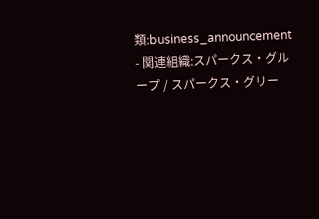類:business_announcement
- 関連組織:スパークス・グループ / スパークス・グリー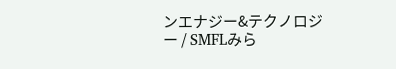ンエナジー&テクノロジー / SMFLみら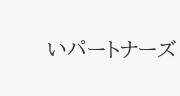いパートナーズ